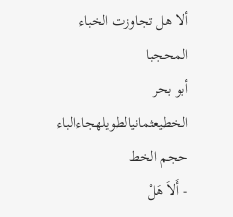ألا هل تجاوزت الخباء المحجبا
أبو بحر الخطيعثمانيالطويلهجاءالباء
حجم الخط
- أَلاَ هَلْ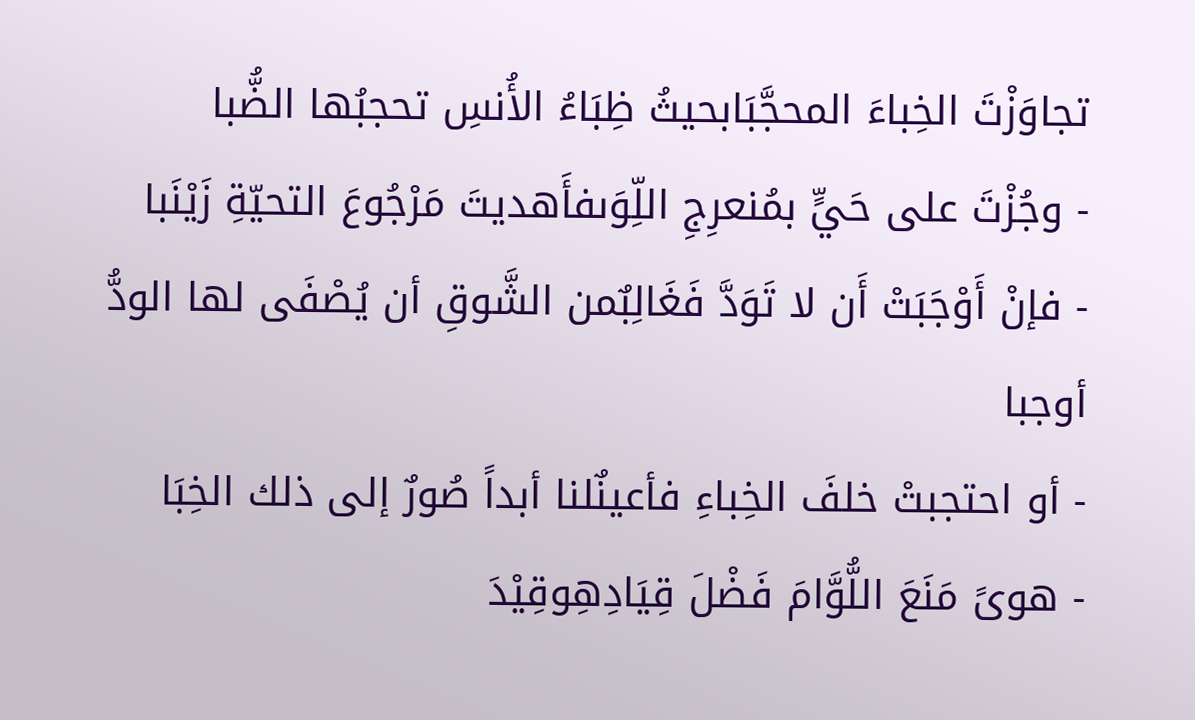تجاوَزْتَ الخِباءَ المحجَّبَابحيثُ ظِبَاءُ الأُنسِ تحجبُها الضُّبا
- وجُزْتَ على حَيٍّ بمُنعرِجِ اللِّوَىفأَهديتَ مَرْجُوعَ التحيّةِ زَيْنَبا
- فإنْ أَوْجَبَتْ أَن لا تَوَدَّ فَغَالِبٌمن الشَّوقِ أن يُصْفَى لها الودُّ أوجبا
- أو احتجبتْ خلفَ الخِباءِ فأعينٌلنا أبداً صُورٌ إلى ذلك الخِبَا
- هوىً مَنَعَ اللُّوَّامَ فَضْلَ قِيَادِهِوقِيْدَ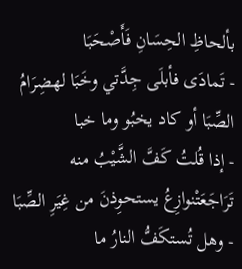بألحاظِ الحِسَانِ فَأَصْحَبَا
- تَمادَى فأبلَى جِدَّتي وخَبَا لهضِرَامُ الصِّبَا أو كاد يخبُو وما خبا
- إذا قُلتُ كَفَّ الشَّيْبُ منه تَرَاجَعَتْنوازِعُ يستحوِذنَ من غِيَرِ الصِّبَا
- وهل تُستكَفُّ النارُ ما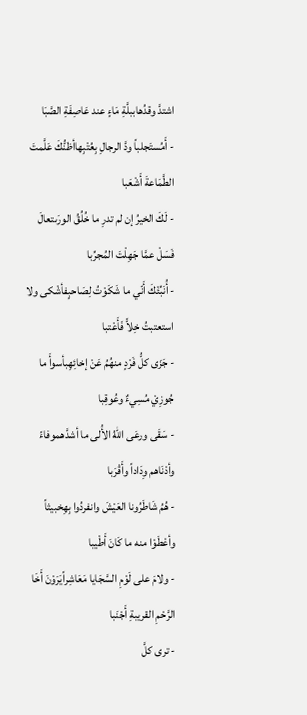اشتدَّ وقدُهاببلَّةِ مَاءٍ عند عَاصِفَةِ الصَّبَا
- أَمُستَجلباً ودَّ الرجالِ بِعُتْبِهاأظنُّكَ عَلَّمتَ الطَّمَاعةَ أَشْعَبا
- لَكَ الخيرُ إن لم تدرِ ما خُلُقُ الورَىتعالَ فَسَلْ عمَّا جَهِلْتَ المُجرِّبا
- أُنَبِّئْكَ أَنّي ما شَكَوْتُ لِصَاحبٍفأشْكى ولا استعتبتُ خِلاًّ فَأَعْتبا
- جَزَى كلُّ فَرْدٍ منهُمُ عَنْ إخائِهِبأسوأَ ما جُوزِيْ مُسِيءٌ وعُوقِبا
- سَقَى ورعَى اللهُ الأُلى ما أشدَّهموفاءً وأدْنَاهم وِدَاداً وأَقْرَبا
- هُمُ شَاطَرُونا العَيْشَ وانفردُوا بِهِخبيثاً وأعْطَوْا منه ما كَانَ أَطْيبا
- ولامَ على لَوْمِ السَّجَايا مَعَاشِراًيَرَوْنَ أَخَا الرَّحْمِ القريبةِ أَجْنَبا
- ترى كلَّ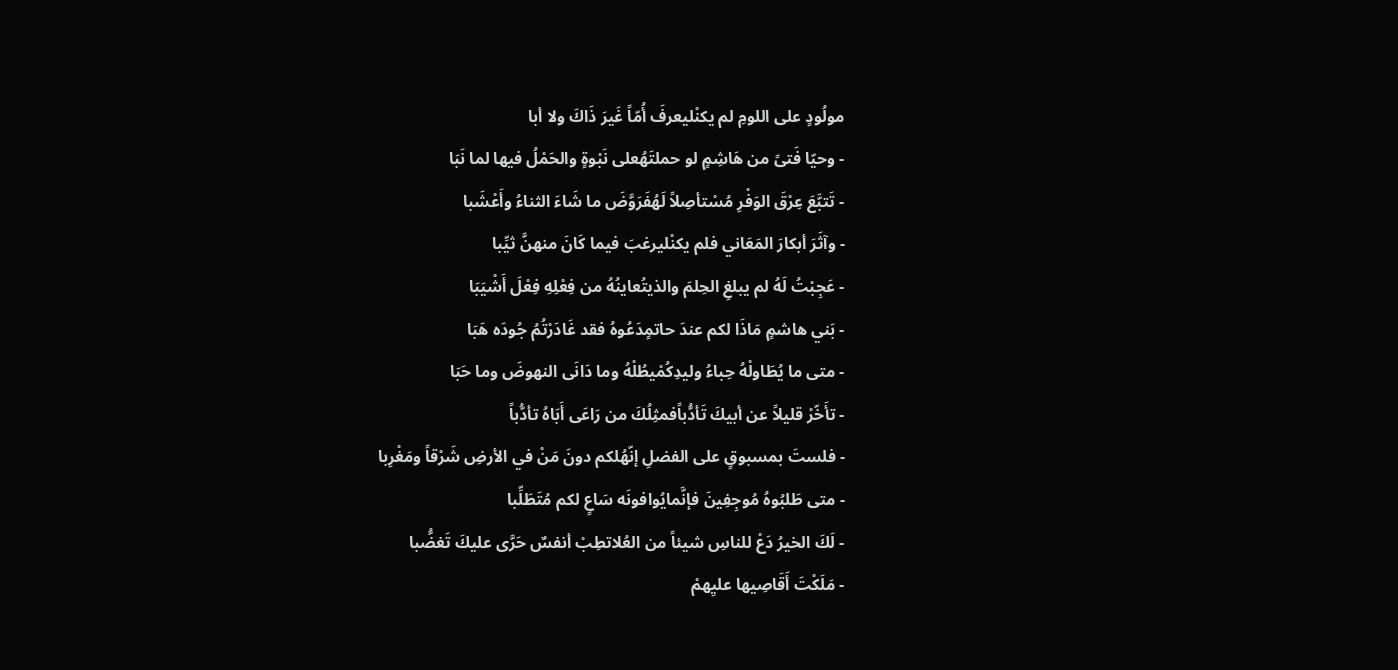مولُودٍ على اللومِ لم يكنْليعرفَ أُمّاً غَيرَ ذَاكَ ولا أبا
- وحيّا فَتىً من هَاشِمٍ لو حملتَهُعلى نَبْوةٍ والحَمْلُ فيها لما نَبَا
- تَتبَّعَ عِرْقَ الوَفْرِ مُسْتأصِلاً لَهُفَرَوَّضَ ما شَاءَ الثناءُ وأَعْشَبا
- وآثَرَ أبكارَ المَعَاني فلم يكنْليرغبَ فيما كَانَ منهنَّ ثيِّبا
- عَجِبْتُ لَهُ لم يبلغِ الحِلمَ والذيتُعاينُهُ من فِعْلِهِ فِعْلَ أَشْيَبَا
- بَني هاشمٍ مَاذَا لكم عندَ حاتمٍدَعُوهُ فقد غَادَرْتُمُ جُودَه هَبَا
- متى ما يُطَاولْهُ حِباءُ وليدِكُمْيطُلْهُ وما دَانَى النهوضَ وما حَبَا
- تأَخّرْ قليلاً عن أبيكَ تَأدُّباًفمثِلُكَ من رَاعَى أَبَاهُ تأدُّباً
- فلستَ بمسبوقٍ على الفضلِ إنّهُلكم دونَ مَنْ في الأرضِ شَرْقاً ومَغْرِبا
- متى طَلبُوهُ مُوجِفِينَ فإنَّمايُوافونَه سَاعٍ لكم مُتَطَلِّبا
- لَكَ الخيرُ دَعْ للناسِ شيئاً من العُلاتطِبْ أنفسٌ حَرَّى عليكَ تَغضُّبا
- مَلَكْتَ أَقَاصِيها عليِهمْ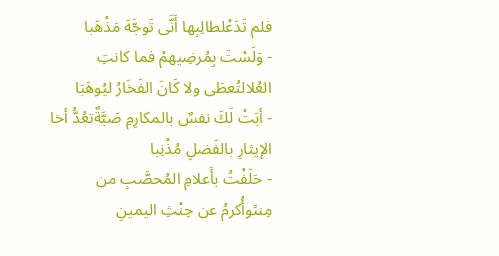فلم تَدَعْلطالِبِها أَنَّى تَوجَّهَ مَذْهَبا
- وَلَسْتَ بِمُرضِيهمْ فما كانتِ العُلالتُعطَى ولا كَانَ الفَخَارُ ليُوهَبَا
- أبَتْ لَكَ نفسٌ بالمكارِمِ صَبَّةٌتعُدُّ أخا الإيثارِ بالفَضلِ مُذْنِبا
- حَلَفْتُ بأَعلامِ المُحصَّبِ من مِنىًوأُكرمُ عن حِنْثِ اليمينِ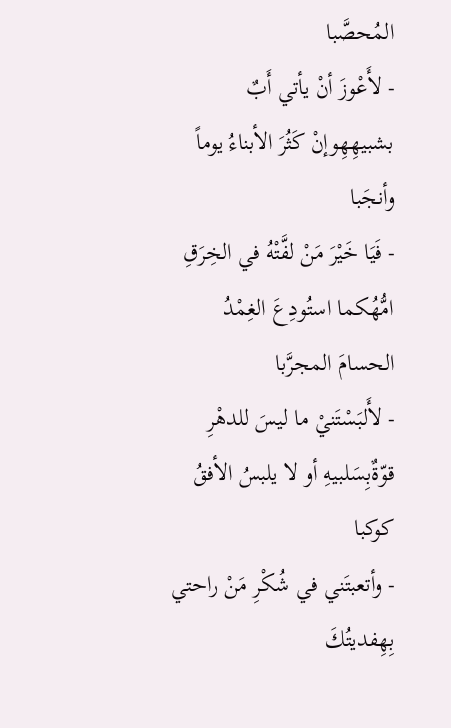المُحصَّبا
- لأَعْوزَ أنْ يأتي أَبٌ بشبيهِهِوإنْ كَثُرَ الأبناءُ يوماً وأنجَبا
- فَيَا خَيْرَ مَنْ لفَّتْهُ في الخِرَقِ امُّهُكما استُودِعَ الغِمْدُ الحسامَ المجرَّبا
- لأَلبَسْتَنيْ ما ليسَ للدهْرِ قوّةٌبِسَلبيهِ أو لا يلبسُ الأفقُ كوكبا
- وأتعبتَني في شُكْرِ مَنْ راحتي بِهِفديتُكَ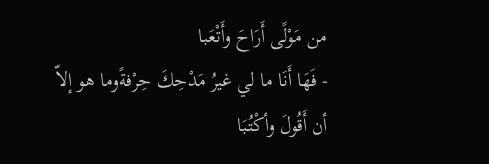من مَوْلًى أَرَاحَ وأَتْعَبا
- فَهَا أَنَا ما لي غيرُ مَدْحِكَ حِرْفةًوما هو إلاّ أن أَقُولَ وأكْتُبَا